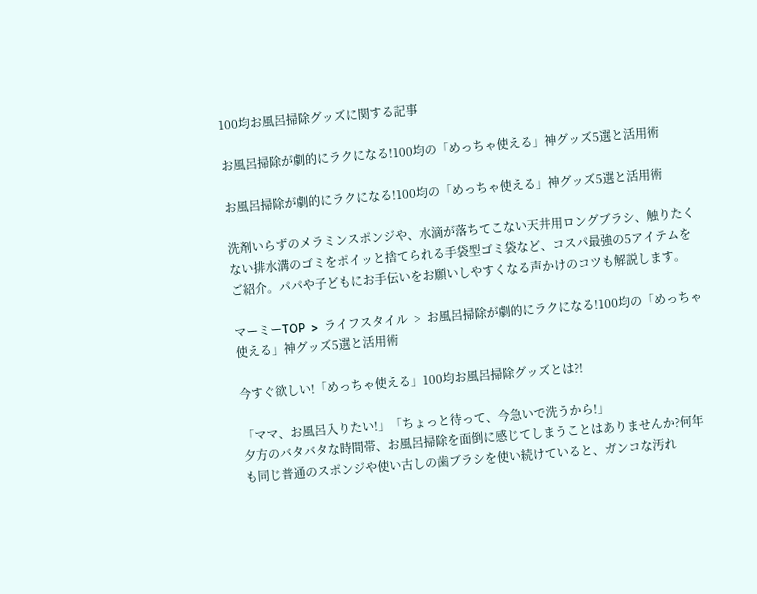100均お風呂掃除グッズに関する記事

お風呂掃除が劇的にラクになる!100均の「めっちゃ使える」神グッズ5選と活用術

お風呂掃除が劇的にラクになる!100均の「めっちゃ使える」神グッズ5選と活用術

洗剤いらずのメラミンスポンジや、水滴が落ちてこない天井用ロングブラシ、触りたくない排水溝のゴミをポイッと捨てられる手袋型ゴミ袋など、コスパ最強の5アイテムをご紹介。パパや子どもにお手伝いをお願いしやすくなる声かけのコツも解説します。

マーミーTOP  >  ライフスタイル  >  お風呂掃除が劇的にラクになる!100均の「めっちゃ使える」神グッズ5選と活用術

今すぐ欲しい!「めっちゃ使える」100均お風呂掃除グッズとは?!

「ママ、お風呂入りたい!」「ちょっと待って、今急いで洗うから!」
夕方のバタバタな時間帯、お風呂掃除を面倒に感じてしまうことはありませんか?何年も同じ普通のスポンジや使い古しの歯ブラシを使い続けていると、ガンコな汚れ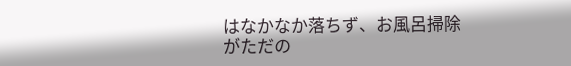はなかなか落ちず、お風呂掃除がただの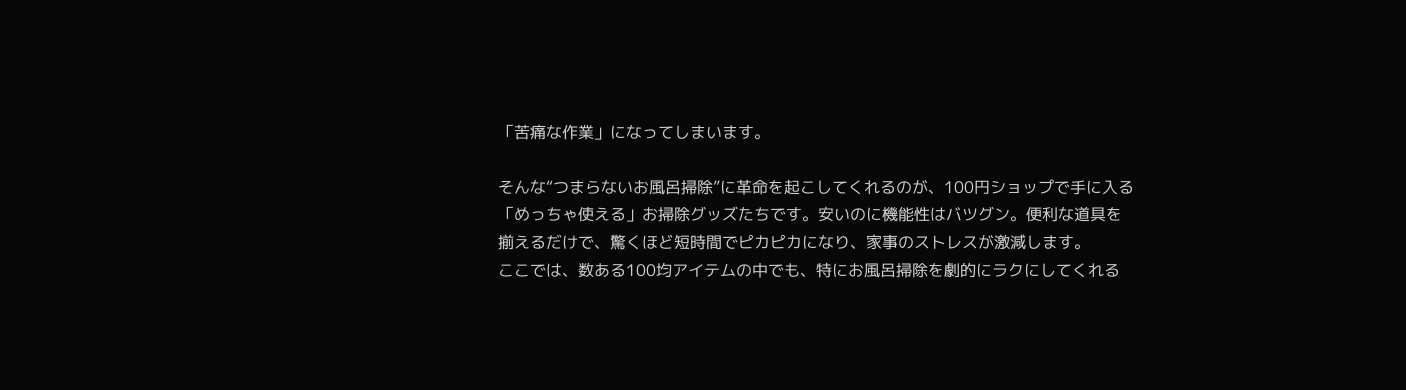「苦痛な作業」になってしまいます。

そんな“つまらないお風呂掃除”に革命を起こしてくれるのが、100円ショップで手に入る「めっちゃ使える」お掃除グッズたちです。安いのに機能性はバツグン。便利な道具を揃えるだけで、驚くほど短時間でピカピカになり、家事のストレスが激減します。
ここでは、数ある100均アイテムの中でも、特にお風呂掃除を劇的にラクにしてくれる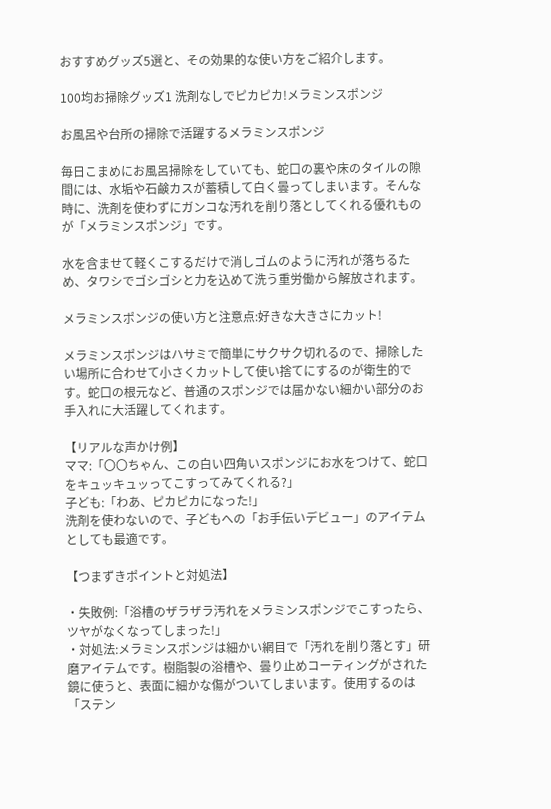おすすめグッズ5選と、その効果的な使い方をご紹介します。

100均お掃除グッズ1 洗剤なしでピカピカ!メラミンスポンジ

お風呂や台所の掃除で活躍するメラミンスポンジ

毎日こまめにお風呂掃除をしていても、蛇口の裏や床のタイルの隙間には、水垢や石鹸カスが蓄積して白く曇ってしまいます。そんな時に、洗剤を使わずにガンコな汚れを削り落としてくれる優れものが「メラミンスポンジ」です。

水を含ませて軽くこするだけで消しゴムのように汚れが落ちるため、タワシでゴシゴシと力を込めて洗う重労働から解放されます。

メラミンスポンジの使い方と注意点:好きな大きさにカット!

メラミンスポンジはハサミで簡単にサクサク切れるので、掃除したい場所に合わせて小さくカットして使い捨てにするのが衛生的です。蛇口の根元など、普通のスポンジでは届かない細かい部分のお手入れに大活躍してくれます。

【リアルな声かけ例】
ママ:「〇〇ちゃん、この白い四角いスポンジにお水をつけて、蛇口をキュッキュッってこすってみてくれる?」
子ども:「わあ、ピカピカになった!」
洗剤を使わないので、子どもへの「お手伝いデビュー」のアイテムとしても最適です。

【つまずきポイントと対処法】

・失敗例:「浴槽のザラザラ汚れをメラミンスポンジでこすったら、ツヤがなくなってしまった!」
・対処法:メラミンスポンジは細かい網目で「汚れを削り落とす」研磨アイテムです。樹脂製の浴槽や、曇り止めコーティングがされた鏡に使うと、表面に細かな傷がついてしまいます。使用するのは「ステン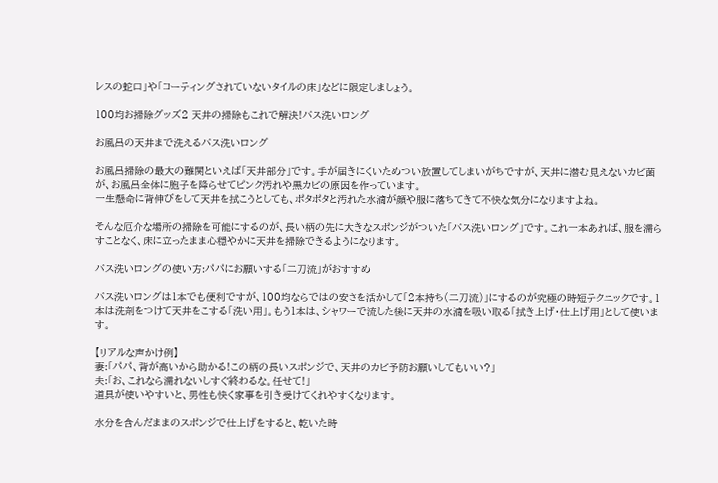レスの蛇口」や「コーティングされていないタイルの床」などに限定しましょう。

100均お掃除グッズ2 天井の掃除もこれで解決!バス洗いロング

お風呂の天井まで洗えるバス洗いロング

お風呂掃除の最大の難関といえば「天井部分」です。手が届きにくいためつい放置してしまいがちですが、天井に潜む見えないカビ菌が、お風呂全体に胞子を降らせてピンク汚れや黒カビの原因を作っています。
一生懸命に背伸びをして天井を拭こうとしても、ポタポタと汚れた水滴が顔や服に落ちてきて不快な気分になりますよね。

そんな厄介な場所の掃除を可能にするのが、長い柄の先に大きなスポンジがついた「バス洗いロング」です。これ一本あれば、服を濡らすことなく、床に立ったまま心穏やかに天井を掃除できるようになります。

バス洗いロングの使い方:パパにお願いする「二刀流」がおすすめ

バス洗いロングは1本でも便利ですが、100均ならではの安さを活かして「2本持ち(二刀流)」にするのが究極の時短テクニックです。1本は洗剤をつけて天井をこする「洗い用」。もう1本は、シャワーで流した後に天井の水滴を吸い取る「拭き上げ・仕上げ用」として使います。

【リアルな声かけ例】
妻:「パパ、背が高いから助かる!この柄の長いスポンジで、天井のカビ予防お願いしてもいい?」
夫:「お、これなら濡れないしすぐ終わるな。任せて!」
道具が使いやすいと、男性も快く家事を引き受けてくれやすくなります。

水分を含んだままのスポンジで仕上げをすると、乾いた時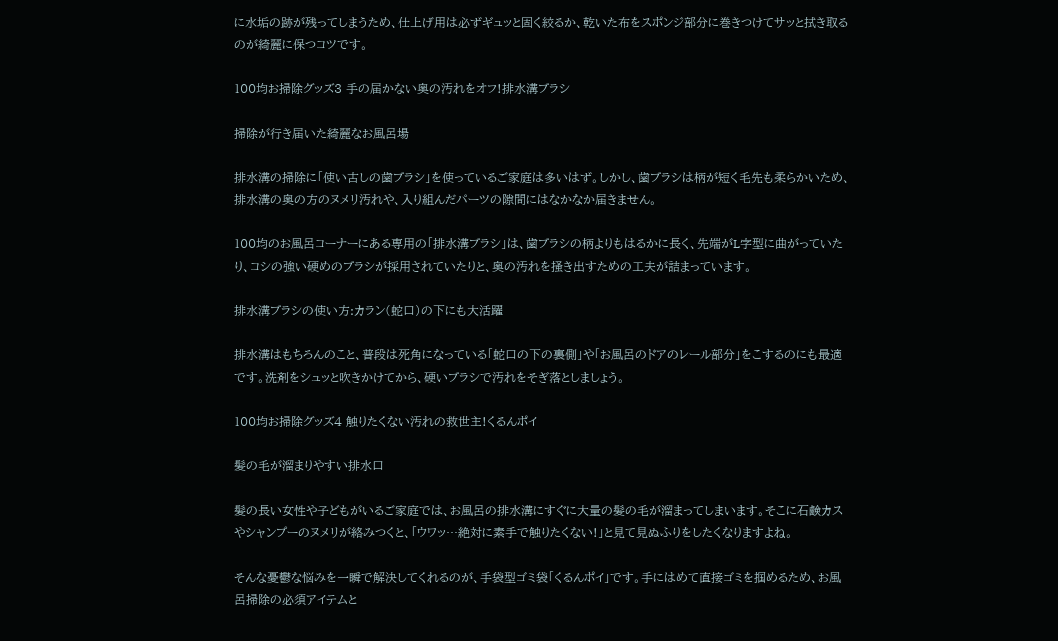に水垢の跡が残ってしまうため、仕上げ用は必ずギュッと固く絞るか、乾いた布をスポンジ部分に巻きつけてサッと拭き取るのが綺麗に保つコツです。

100均お掃除グッズ3 手の届かない奥の汚れをオフ!排水溝ブラシ

掃除が行き届いた綺麗なお風呂場

排水溝の掃除に「使い古しの歯ブラシ」を使っているご家庭は多いはず。しかし、歯ブラシは柄が短く毛先も柔らかいため、排水溝の奥の方のヌメリ汚れや、入り組んだパーツの隙間にはなかなか届きません。

100均のお風呂コーナーにある専用の「排水溝ブラシ」は、歯ブラシの柄よりもはるかに長く、先端がL字型に曲がっていたり、コシの強い硬めのブラシが採用されていたりと、奥の汚れを掻き出すための工夫が詰まっています。

排水溝ブラシの使い方:カラン(蛇口)の下にも大活躍

排水溝はもちろんのこと、普段は死角になっている「蛇口の下の裏側」や「お風呂のドアのレール部分」をこするのにも最適です。洗剤をシュッと吹きかけてから、硬いブラシで汚れをそぎ落としましょう。

100均お掃除グッズ4 触りたくない汚れの救世主!くるんポイ

髪の毛が溜まりやすい排水口

髪の長い女性や子どもがいるご家庭では、お風呂の排水溝にすぐに大量の髪の毛が溜まってしまいます。そこに石鹸カスやシャンプーのヌメリが絡みつくと、「ウワッ…絶対に素手で触りたくない!」と見て見ぬふりをしたくなりますよね。

そんな憂鬱な悩みを一瞬で解決してくれるのが、手袋型ゴミ袋「くるんポイ」です。手にはめて直接ゴミを掴めるため、お風呂掃除の必須アイテムと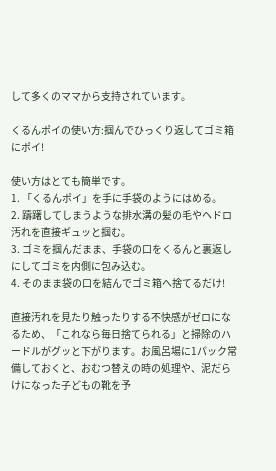して多くのママから支持されています。

くるんポイの使い方:掴んでひっくり返してゴミ箱にポイ!

使い方はとても簡単です。
1. 「くるんポイ」を手に手袋のようにはめる。
2. 躊躇してしまうような排水溝の髪の毛やヘドロ汚れを直接ギュッと掴む。
3. ゴミを掴んだまま、手袋の口をくるんと裏返しにしてゴミを内側に包み込む。
4. そのまま袋の口を結んでゴミ箱へ捨てるだけ!

直接汚れを見たり触ったりする不快感がゼロになるため、「これなら毎日捨てられる」と掃除のハードルがグッと下がります。お風呂場に1パック常備しておくと、おむつ替えの時の処理や、泥だらけになった子どもの靴を予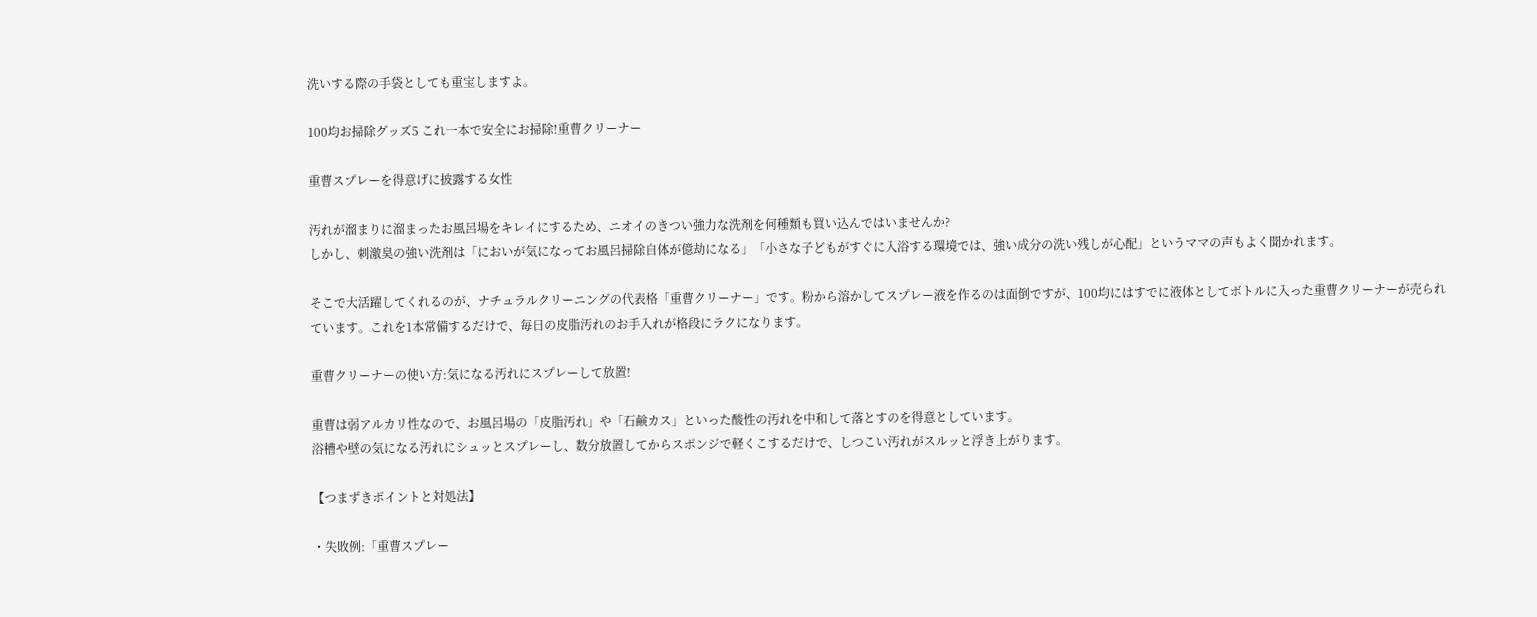洗いする際の手袋としても重宝しますよ。

100均お掃除グッズ5 これ一本で安全にお掃除!重曹クリーナー

重曹スプレーを得意げに披露する女性

汚れが溜まりに溜まったお風呂場をキレイにするため、ニオイのきつい強力な洗剤を何種類も買い込んではいませんか?
しかし、刺激臭の強い洗剤は「においが気になってお風呂掃除自体が億劫になる」「小さな子どもがすぐに入浴する環境では、強い成分の洗い残しが心配」というママの声もよく聞かれます。

そこで大活躍してくれるのが、ナチュラルクリーニングの代表格「重曹クリーナー」です。粉から溶かしてスプレー液を作るのは面倒ですが、100均にはすでに液体としてボトルに入った重曹クリーナーが売られています。これを1本常備するだけで、毎日の皮脂汚れのお手入れが格段にラクになります。

重曹クリーナーの使い方:気になる汚れにスプレーして放置!

重曹は弱アルカリ性なので、お風呂場の「皮脂汚れ」や「石鹸カス」といった酸性の汚れを中和して落とすのを得意としています。
浴槽や壁の気になる汚れにシュッとスプレーし、数分放置してからスポンジで軽くこするだけで、しつこい汚れがスルッと浮き上がります。

【つまずきポイントと対処法】

・失敗例:「重曹スプレー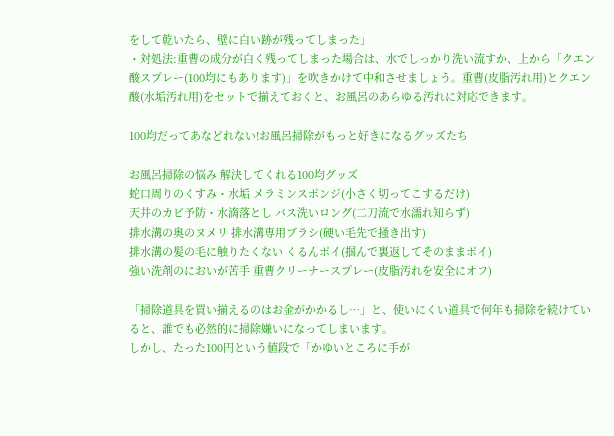をして乾いたら、壁に白い跡が残ってしまった」
・対処法:重曹の成分が白く残ってしまった場合は、水でしっかり洗い流すか、上から「クエン酸スプレー(100均にもあります)」を吹きかけて中和させましょう。重曹(皮脂汚れ用)とクエン酸(水垢汚れ用)をセットで揃えておくと、お風呂のあらゆる汚れに対応できます。

100均だってあなどれない!お風呂掃除がもっと好きになるグッズたち

お風呂掃除の悩み 解決してくれる100均グッズ
蛇口周りのくすみ・水垢 メラミンスポンジ(小さく切ってこするだけ)
天井のカビ予防・水滴落とし バス洗いロング(二刀流で水濡れ知らず)
排水溝の奥のヌメリ 排水溝専用ブラシ(硬い毛先で掻き出す)
排水溝の髪の毛に触りたくない くるんポイ(掴んで裏返してそのままポイ)
強い洗剤のにおいが苦手 重曹クリーナースプレー(皮脂汚れを安全にオフ)

「掃除道具を買い揃えるのはお金がかかるし…」と、使いにくい道具で何年も掃除を続けていると、誰でも必然的に掃除嫌いになってしまいます。
しかし、たった100円という値段で「かゆいところに手が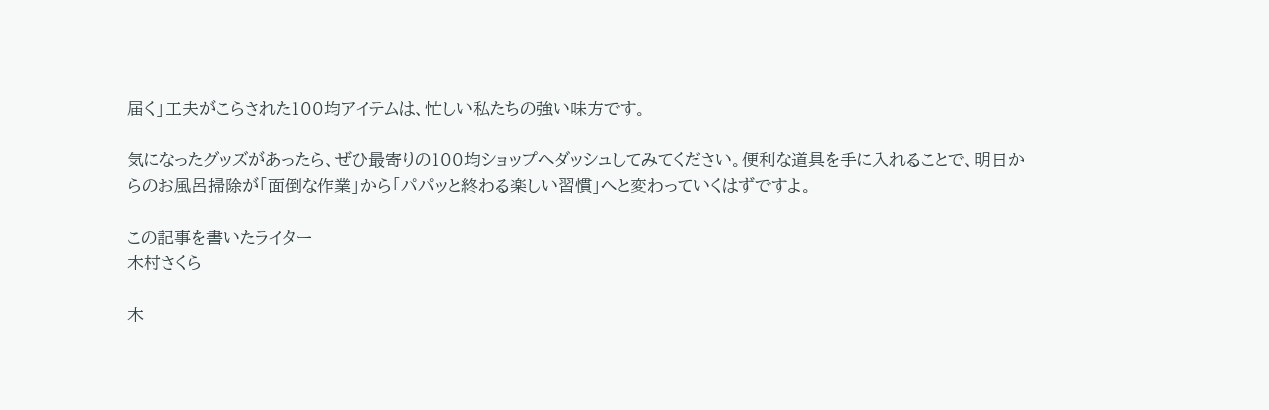届く」工夫がこらされた100均アイテムは、忙しい私たちの強い味方です。

気になったグッズがあったら、ぜひ最寄りの100均ショップへダッシュしてみてください。便利な道具を手に入れることで、明日からのお風呂掃除が「面倒な作業」から「パパッと終わる楽しい習慣」へと変わっていくはずですよ。

この記事を書いたライター
木村さくら

木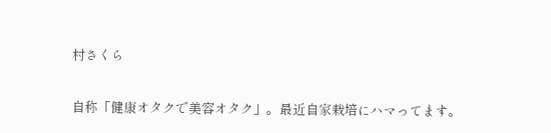村さくら

自称「健康オタクで美容オタク」。最近自家栽培にハマってます。